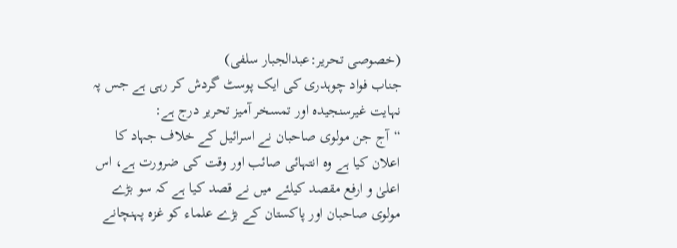(خصوصی تحریر:عبدالجبار سلفی)
جناب فواد چوہدری کی ایک پوسٹ گردش کر رہی ہے جس پہ نہایت غیرسنجیدہ اور تمسخر آمیز تحریر درج ہے:
“آج جن مولوی صاحبان نے اسرائیل کے خلاف جہاد کا اعلان کیا ہے وہ انتہائی صائب اور وقت کی ضرورت ہے، اس اعلیٰ و ارفع مقصد کیلئے میں نے قصد کیا ہے کہ سو بڑے مولوی صاحبان اور پاکستان کے بڑے علماء کو غزہ پہنچانے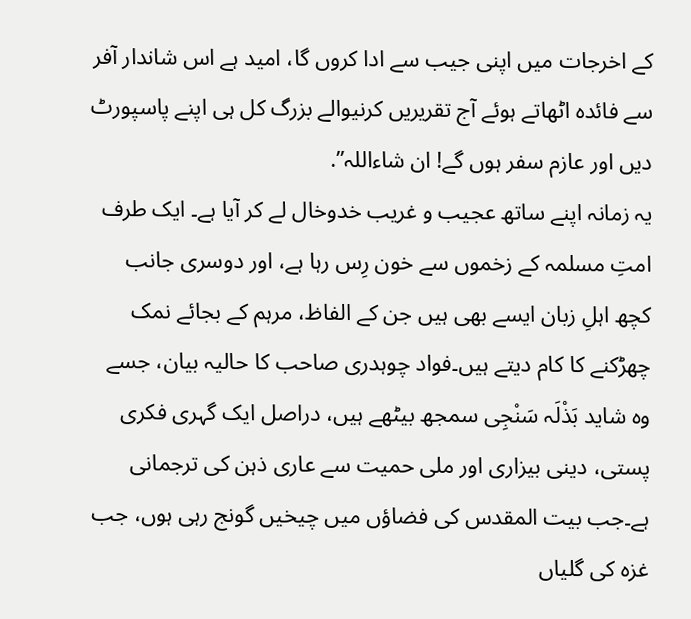کے اخرجات میں اپنی جیب سے ادا کروں گا، امید ہے اس شاندار آفر سے فائدہ اٹھاتے ہوئے آج تقریریں کرنیوالے بزرگ کل ہی اپنے پاسپورٹ دیں اور عازم سفر ہوں گے! ان شاءاللہ”.
یہ زمانہ اپنے ساتھ عجیب و غریب خدوخال لے کر آیا ہے۔ ایک طرف امتِ مسلمہ کے زخموں سے خون رِس رہا ہے، اور دوسری جانب کچھ اہلِ زبان ایسے بھی ہیں جن کے الفاظ، مرہم کے بجائے نمک چھڑکنے کا کام دیتے ہیں۔فواد چوہدری صاحب کا حالیہ بیان، جسے وہ شاید بَذْلَہ سَنْجِی سمجھ بیٹھے ہیں، دراصل ایک گہری فکری پستی، دینی بیزاری اور ملی حمیت سے عاری ذہن کی ترجمانی ہے۔جب بیت المقدس کی فضاؤں میں چیخیں گونج رہی ہوں، جب غزہ کی گلیاں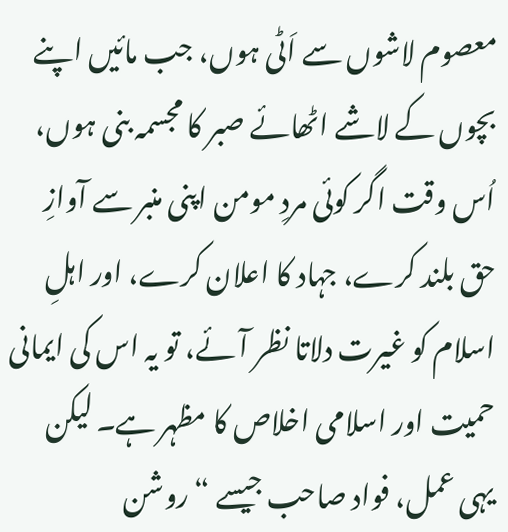معصوم لاشوں سے اَٹی ہوں، جب مائیں اپنے بچوں کے لاشے اٹھائے صبر کا مجسمہ بنی ہوں، اُس وقت اگر کوئی مردِ مومن اپنی منبر سے آوازِ حق بلند کرے، جہاد کا اعلان کرے، اور اہلِ اسلام کو غیرت دلاتا نظر آئے، تو یہ اس کی ایمانی حمیت اور اسلامی اخلاص کا مظہر ہے۔ لیکن یہی عمل، فواد صاحب جیسے “روشن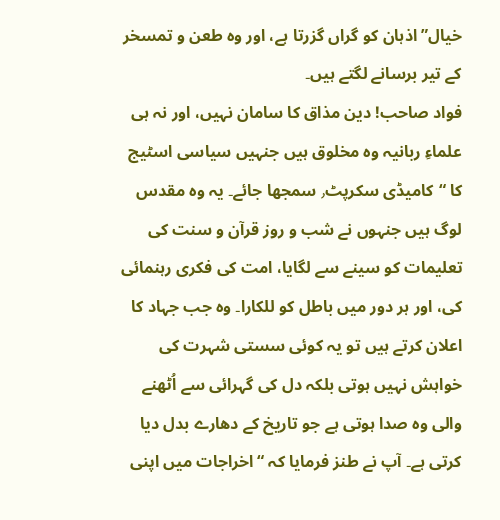خیال” اذہان کو گراں گزرتا ہے، اور وہ طعن و تمسخر کے تیر برسانے لگتے ہیں۔
فواد صاحب! دین مذاق کا سامان نہیں، اور نہ ہی علماءِ ربانیہ وہ مخلوق ہیں جنہیں سیاسی اسٹیج کا “کامیڈی سکرپٹ٫ سمجھا جائے۔ یہ وہ مقدس لوگ ہیں جنہوں نے شب و روز قرآن و سنت کی تعلیمات کو سینے سے لگایا، امت کی فکری رہنمائی کی، اور ہر دور میں باطل کو للکارا۔ وہ جب جہاد کا اعلان کرتے ہیں تو یہ کوئی سستی شہرت کی خواہش نہیں ہوتی بلکہ دل کی گہرائی سے اُٹھنے والی وہ صدا ہوتی ہے جو تاریخ کے دھارے بدل دیا کرتی ہے۔ آپ نے طنز فرمایا کہ “اخراجات میں اپنی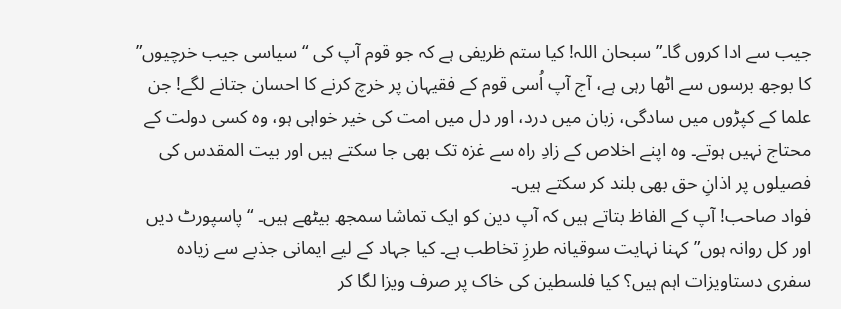جیب سے ادا کروں گا۔” سبحان اللہ! کیا ستم ظریفی ہے کہ جو قوم آپ کی “سیاسی جیب خرچیوں” کا بوجھ برسوں سے اٹھا رہی ہے، آج آپ اُسی قوم کے فقیہان پر خرچ کرنے کا احسان جتانے لگے! جن علما کے کپڑوں میں سادگی، زبان میں درد، اور دل میں امت کی خیر خواہی ہو، وہ کسی دولت کے محتاج نہیں ہوتے۔ وہ اپنے اخلاص کے زادِ راہ سے غزہ تک بھی جا سکتے ہیں اور بیت المقدس کی فصیلوں پر اذانِ حق بھی بلند کر سکتے ہیں۔
فواد صاحب! آپ کے الفاظ بتاتے ہیں کہ آپ دین کو ایک تماشا سمجھ بیٹھے ہیں۔ “پاسپورٹ دیں اور کل روانہ ہوں”کہنا نہایت سوقیانہ طرزِ تخاطب ہے۔ کیا جہاد کے لیے ایمانی جذبے سے زیادہ سفری دستاویزات اہم ہیں؟ کیا فلسطین کی خاک پر صرف ویزا لگا کر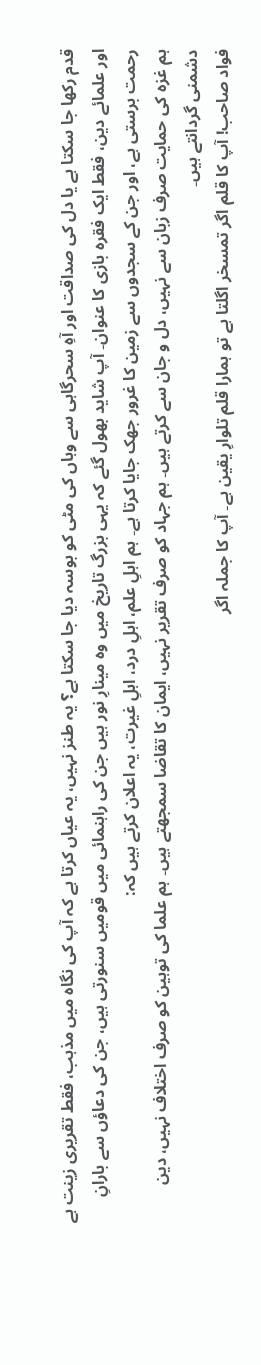قدم رکھا جا سکتا ہے یا دل کی صداقت اور آہِ سحرگاہی سے وہاں کی مٹی کو بوسہ دیا جا سکتا ہے؟ یہ طنز نہیں، یہ عیاں کرتا ہے کہ آپ کی نگاہ میں مذہب، فقط تقریری زینت ہے اور علمائے دین، فقط ایک فقرہ بازی کا عنوان۔ آپ شاید بھول گئے کہ یہی بزرگ تاریخ میں وہ مینارِ نور ہیں جن کی راہنمائی میں قومیں سنورتی ہیں، جن کی دعاؤں سے بارانِ رحمت برستی ہے، اور جن کے سجدوں سے زمین کا غرور جھک جایا کرتا ہے۔ ہم اہلِ علم، اہلِ درد، اہلِ غیرت، یہ اعلان کرتے ہیں کہ:
ہم غزہ کی حمایت صرف زبان سے نہیں، دل و جان سے کرتے ہیں۔ ہم جہاد کو صرف تقریر نہیں، ایمان کا تقاضا سمجھتے ہیں۔ ہم علما کی توہین کو صرف اختلاف نہیں، دین دشمنی گردانتے ہیں۔
فواد صاحب! آپ کا قلم اگر تمسخر اگلتا ہے تو ہمارا قلم تلوارِ یقین ہے۔ آپ کا جملہ اگر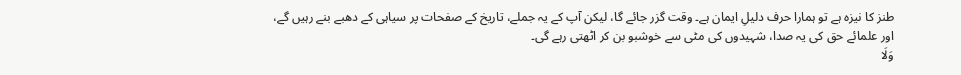طنز کا نیزہ ہے تو ہمارا حرف دلیلِ ایمان ہے۔ وقت گزر جائے گا، لیکن آپ کے یہ جملے، تاریخ کے صفحات پر سیاہی کے دھبے بنے رہیں گے، اور علمائے حق کی یہ صدا، شہیدوں کی مٹی سے خوشبو بن کر اٹھتی رہے گی۔
وَلَا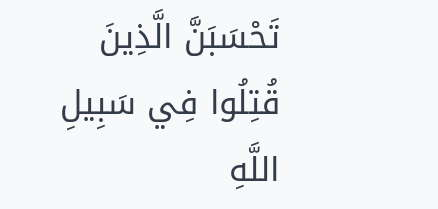تَحْسَبَنَّ الَّذِينَ قُتِلُوا فِي سَبِيلِ اللَّهِ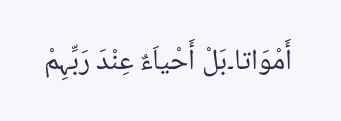أَمْوَاتا۔بَلْ أَحْیاَءٌ عِنْدَ رَبِّہِمْ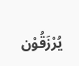یُرْزَقُوْن